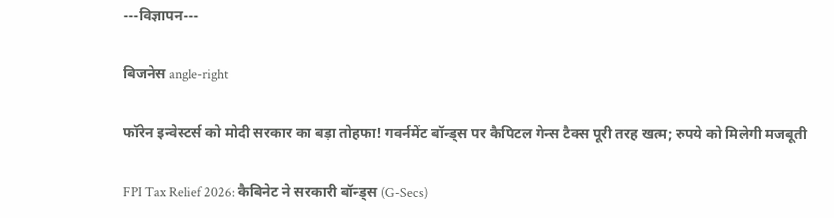---विज्ञापन---

बिजनेस angle-right

फॉरेन इन्वेस्टर्स को मोदी सरकार का बड़ा तोहफा! गवर्नमेंट बॉन्ड्स पर कैपिटल गेन्स टैक्स पूरी तरह खत्म; रुपये को मिलेगी मजबूती

FPI Tax Relief 2026: कैबिनेट ने सरकारी बॉन्ड्स (G-Secs)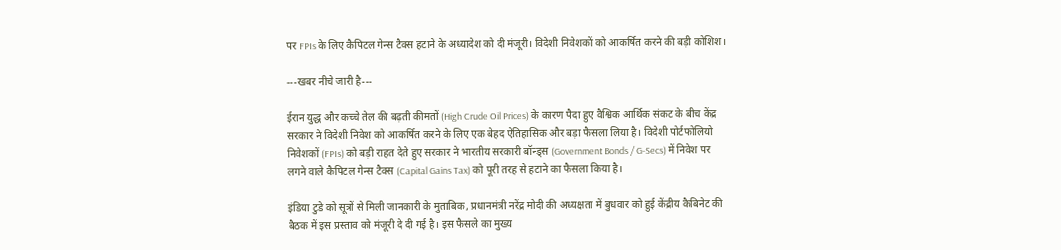पर FPIs के लिए कैपिटल गेन्स टैक्स हटाने के अध्यादेश को दी मंजूरी। विदेशी निवेशकों को आकर्षित करने की बड़ी कोशिश।

---खबर नीचे जारी है---

ईरान युद्ध और कच्चे तेल की बढ़ती कीमतों (High Crude Oil Prices) के कारण पैदा हुए वैश्विक आर्थिक संकट के बीच केंद्र सरकार ने विदेशी निवेश को आकर्षित करने के लिए एक बेहद ऐतिहासिक और बड़ा फैसला लिया है। विदेशी पोर्टफोलियो निवेशकों (FPIs) को बड़ी राहत देते हुए सरकार ने भारतीय सरकारी बॉन्ड्स (Government Bonds / G-Secs) में निवेश पर लगने वाले कैपिटल गेन्स टैक्स (Capital Gains Tax) को पूरी तरह से हटाने का फैसला किया है।

इंडिया टुडे को सूत्रों से मिली जानकारी के मुताबिक, प्रधानमंत्री नरेंद्र मोदी की अध्यक्षता में बुधवार को हुई केंद्रीय कैबिनेट की बैठक में इस प्रस्ताव को मंजूरी दे दी गई है। इस फैसले का मुख्य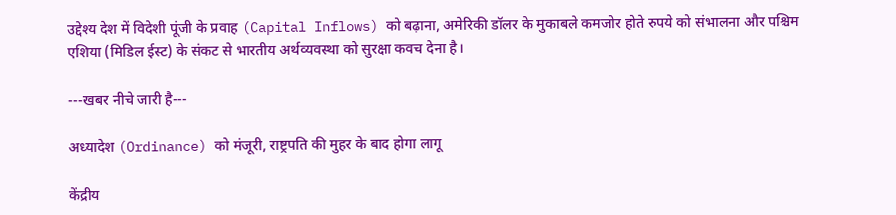उद्देश्य देश में विदेशी पूंजी के प्रवाह (Capital Inflows) को बढ़ाना, अमेरिकी डॉलर के मुकाबले कमजोर होते रुपये को संभालना और पश्चिम एशिया (मिडिल ईस्ट) के संकट से भारतीय अर्थव्यवस्था को सुरक्षा कवच देना है।

---खबर नीचे जारी है---

अध्यादेश (Ordinance) को मंजूरी, राष्ट्रपति की मुहर के बाद होगा लागू

केंद्रीय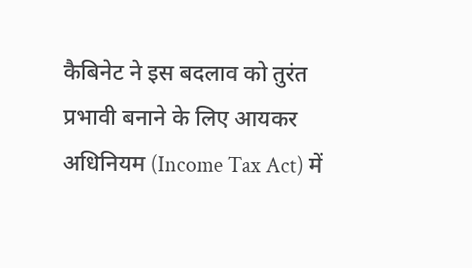कैबिनेट ने इस बदलाव को तुरंत प्रभावी बनाने के लिए आयकर अधिनियम (Income Tax Act) में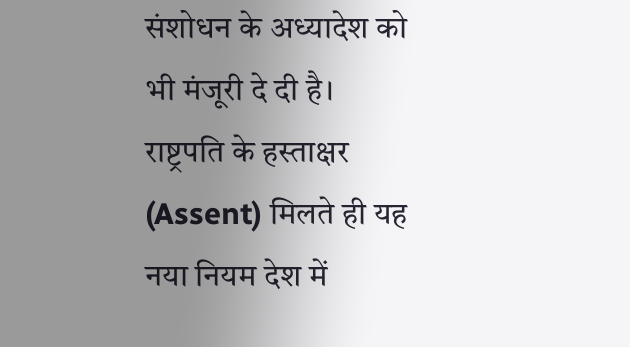संशोधन के अध्यादेश को भी मंजूरी दे दी है। राष्ट्रपति के हस्ताक्षर (Assent) मिलते ही यह नया नियम देश में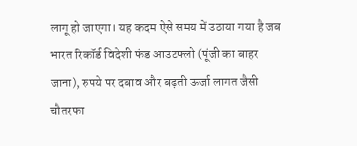लागू हो जाएगा। यह कदम ऐसे समय में उठाया गया है जब भारत रिकॉर्ड विदेशी फंड आउटफ्लो (पूंजी का बाहर जाना), रुपये पर दबाव और बढ़ती ऊर्जा लागत जैसी चौतरफा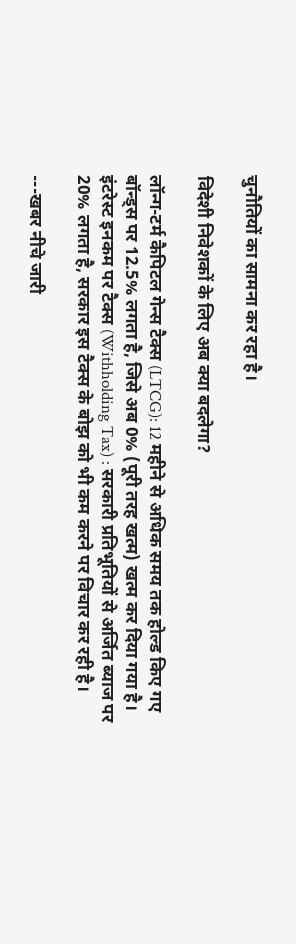चुनौतियों का सामना कर रहा है।

विदेशी निवेशकों के लिए अब क्या बदलेगा?

लॉन्ग-टर्म कैपिटल गेन्स टैक्स (LTCG): 12 महीने से अधिक समय तक होल्ड किए गए बॉन्ड्स पर 12.5% लगता है, ज‍िसे अब 0% (पूरी तरह खत्म) खत्‍म कर द‍िया गया है।
इंटरेस्ट इनकम पर टैक्स (Withholding Tax) : सरकारी प्रतिभूतियों से अर्जित ब्याज पर 20% लगता है, सरकार इस टैक्स के बोझ को भी कम करने पर विचार कर रही है।

---खबर नीचे जारी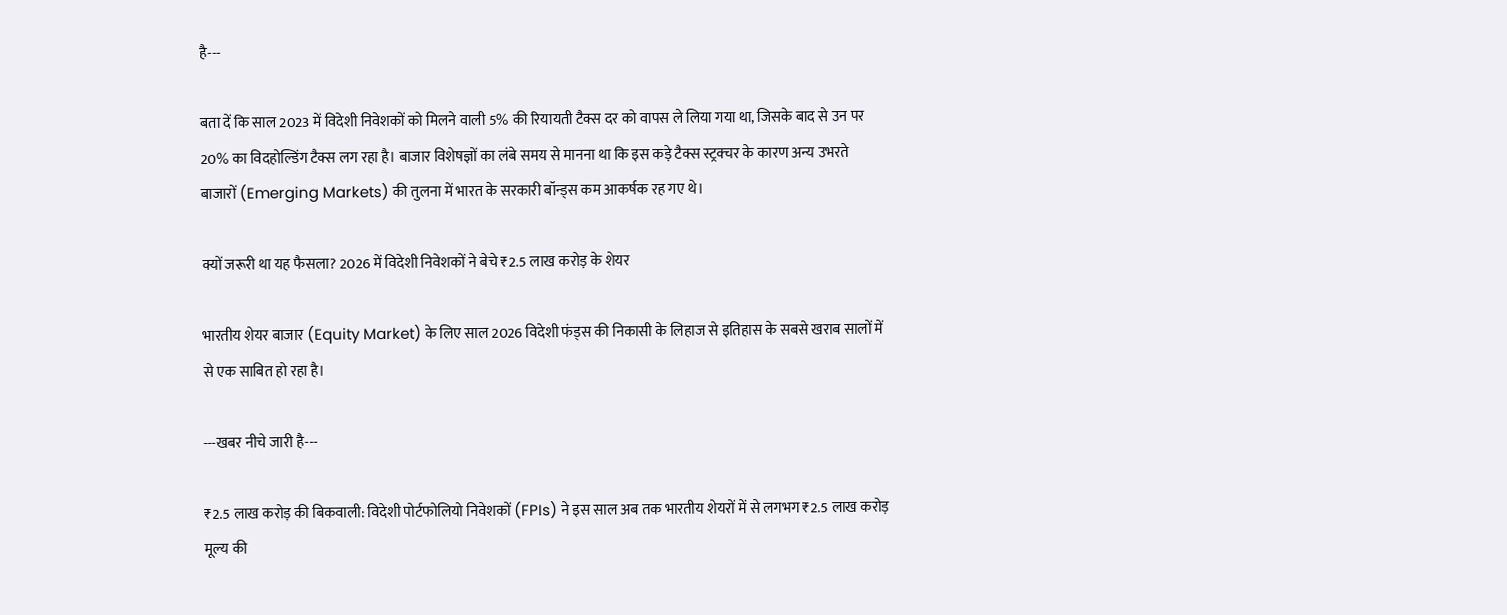है---

बता दें क‍ि साल 2023 में विदेशी निवेशकों को मिलने वाली 5% की रियायती टैक्स दर को वापस ले लिया गया था, जिसके बाद से उन पर 20% का विदहोल्डिंग टैक्स लग रहा है। बाजार विशेषज्ञों का लंबे समय से मानना था कि इस कड़े टैक्स स्ट्रक्चर के कारण अन्य उभरते बाजारों (Emerging Markets) की तुलना में भारत के सरकारी बॉन्ड्स कम आकर्षक रह गए थे।

क्यों जरूरी था यह फैसला? 2026 में विदेशी निवेशकों ने बेचे ₹2.5 लाख करोड़ के शेयर

भारतीय शेयर बाजार (Equity Market) के लिए साल 2026 विदेशी फंड्स की निकासी के लिहाज से इतिहास के सबसे खराब सालों में से एक साबित हो रहा है।

---खबर नीचे जारी है---

₹2.5 लाख करोड़ की बिकवाली: विदेशी पोर्टफोलियो निवेशकों (FPIs) ने इस साल अब तक भारतीय शेयरों में से लगभग ₹2.5 लाख करोड़ मूल्य की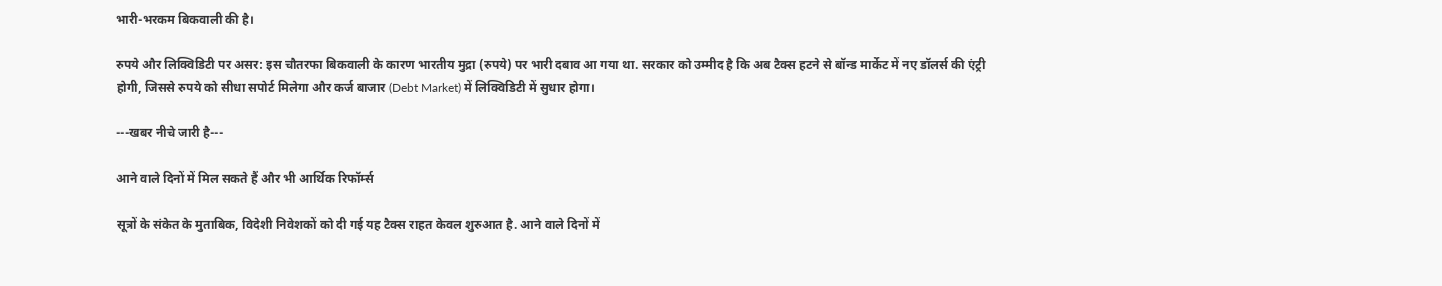भारी-भरकम बिकवाली की है।

रुपये और लिक्विडिटी पर असर: इस चौतरफा बिकवाली के कारण भारतीय मुद्रा (रुपये) पर भारी दबाव आ गया था. सरकार को उम्मीद है कि अब टैक्स हटने से बॉन्ड मार्केट में नए डॉलर्स की एंट्री होगी, जिससे रुपये को सीधा सपोर्ट मिलेगा और कर्ज बाजार (Debt Market) में लिक्विडिटी में सुधार होगा।

---खबर नीचे जारी है---

आने वाले दिनों में मिल सकते हैं और भी आर्थिक रिफॉर्म्स

सूत्रों के संकेत के मुताबिक, विदेशी निवेशकों को दी गई यह टैक्स राहत केवल शुरुआत है. आने वाले दिनों में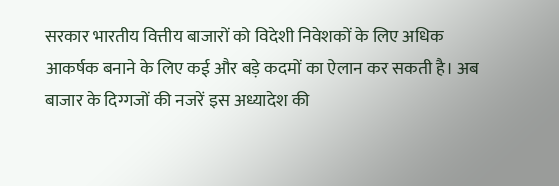सरकार भारतीय वित्तीय बाजारों को विदेशी निवेशकों के लिए अधिक आकर्षक बनाने के लिए कई और बड़े कदमों का ऐलान कर सकती है। अब बाजार के दिग्गजों की नजरें इस अध्यादेश की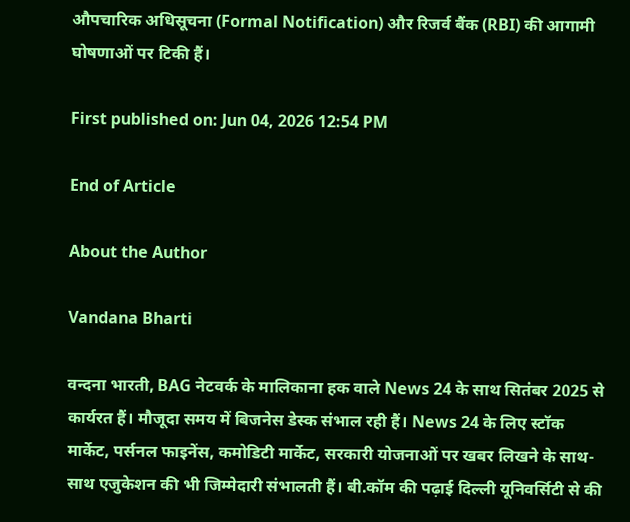औपचारिक अधिसूचना (Formal Notification) और रिजर्व बैंक (RBI) की आगामी घोषणाओं पर टिकी हैं।

First published on: Jun 04, 2026 12:54 PM

End of Article

About the Author

Vandana Bharti

वन्‍दना भारती, BAG नेटवर्क के माल‍िकाना हक वाले News 24 के साथ स‍ितंबर 2025 से कार्यरत हैं। मौजूदा समय में बिजनेस डेस्‍क संभाल रही हैं। News 24 के लिए स्टॉक मार्केट, पर्सनल फाइनेंस, कमोडिटी मार्केट, सरकारी योजनाओं पर खबर लिखने के साथ-साथ एजुकेशन की भी जिम्मेदारी संभालती हैं। बी.कॉम की पढ़ाई द‍िल्‍ली यून‍िवर्स‍िटी से की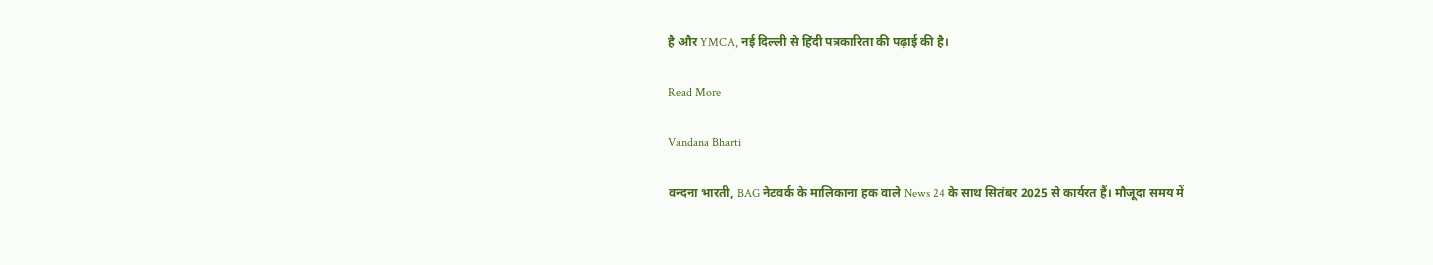है और YMCA, नई दिल्ली से हिंदी पत्रकारिता की पढ़ाई की है।

Read More

Vandana Bharti

वन्‍दना भारती, BAG नेटवर्क के माल‍िकाना हक वाले News 24 के साथ स‍ितंबर 2025 से कार्यरत हैं। मौजूदा समय में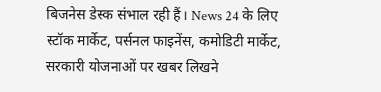बिजनेस डेस्‍क संभाल रही हैं। News 24 के लिए स्टॉक मार्केट, पर्सनल फाइनेंस, कमोडिटी मार्केट, सरकारी योजनाओं पर खबर लिखने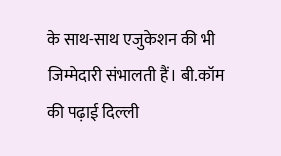के साथ-साथ एजुकेशन की भी जिम्मेदारी संभालती हैं। बी.कॉम की पढ़ाई द‍िल्‍ली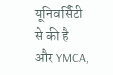यून‍िवर्स‍िटी से की है और YMCA,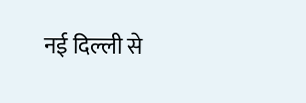नई दिल्ली से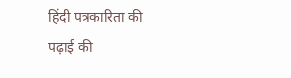हिंदी पत्रकारिता की पढ़ाई की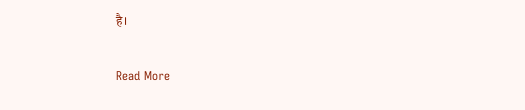है।

Read More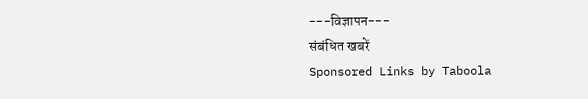---विज्ञापन---
संबंधित खबरें
Sponsored Links by Taboola